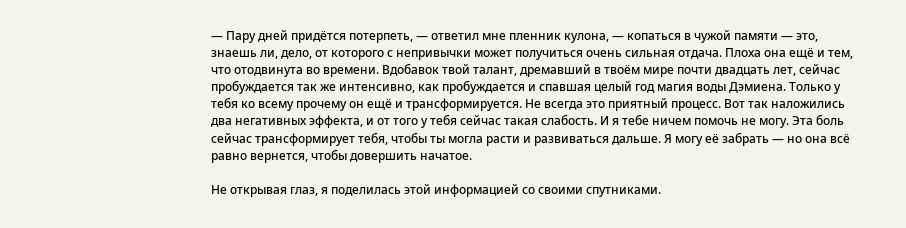— Пару дней придётся потерпеть, — ответил мне пленник кулона, — копаться в чужой памяти — это, знаешь ли, дело, от которого с непривычки может получиться очень сильная отдача. Плоха она ещё и тем, что отодвинута во времени. Вдобавок твой талант, дремавший в твоём мире почти двадцать лет, сейчас пробуждается так же интенсивно, как пробуждается и спавшая целый год магия воды Дэмиена. Только у тебя ко всему прочему он ещё и трансформируется. Не всегда это приятный процесс. Вот так наложились два негативных эффекта, и от того у тебя сейчас такая слабость. И я тебе ничем помочь не могу. Эта боль сейчас трансформирует тебя, чтобы ты могла расти и развиваться дальше. Я могу её забрать — но она всё равно вернется, чтобы довершить начатое.

Не открывая глаз, я поделилась этой информацией со своими спутниками.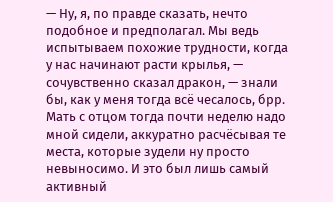— Ну, я, по правде сказать, нечто подобное и предполагал. Мы ведь испытываем похожие трудности, когда у нас начинают расти крылья, — сочувственно сказал дракон, — знали бы, как у меня тогда всё чесалось, брр. Мать с отцом тогда почти неделю надо мной сидели, аккуратно расчёсывая те места, которые зудели ну просто невыносимо. И это был лишь самый активный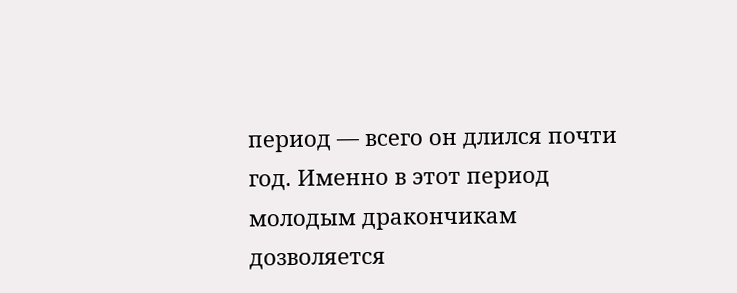период — всего он длился почти год. Именно в этот период молодым дракончикам дозволяется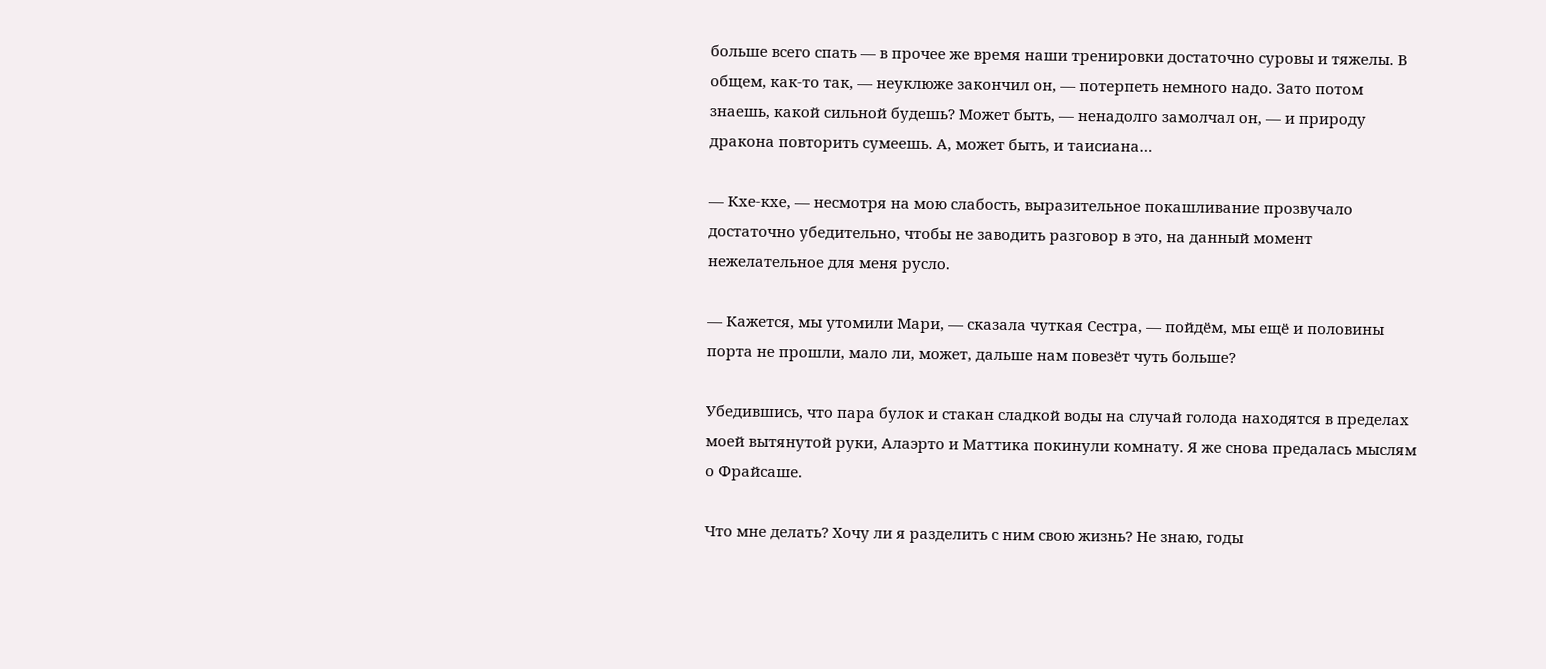больше всего спать — в прочее же время наши тренировки достаточно суровы и тяжелы. В общем, как-то так, — неуклюже закончил он, — потерпеть немного надо. Зато потом знаешь, какой сильной будешь? Может быть, — ненадолго замолчал он, — и природу дракона повторить сумеешь. А, может быть, и таисиана…

— Кхе-кхе, — несмотря на мою слабость, выразительное покашливание прозвучало достаточно убедительно, чтобы не заводить разговор в это, на данный момент нежелательное для меня русло.

— Кажется, мы утомили Мари, — сказала чуткая Сестра, — пойдём, мы ещё и половины порта не прошли, мало ли, может, дальше нам повезёт чуть больше?

Убедившись, что пара булок и стакан сладкой воды на случай голода находятся в пределах моей вытянутой руки, Алаэрто и Маттика покинули комнату. Я же снова предалась мыслям о Фрайсаше.

Что мне делать? Хочу ли я разделить с ним свою жизнь? Не знаю, годы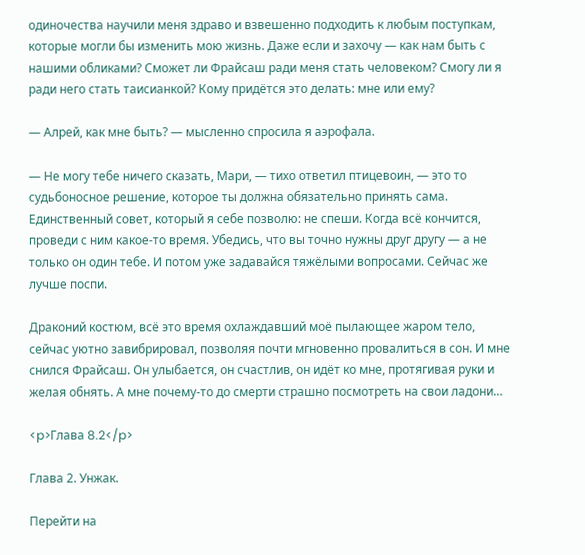одиночества научили меня здраво и взвешенно подходить к любым поступкам, которые могли бы изменить мою жизнь. Даже если и захочу — как нам быть с нашими обликами? Сможет ли Фрайсаш ради меня стать человеком? Смогу ли я ради него стать таисианкой? Кому придётся это делать: мне или ему?

— Алрей, как мне быть? — мысленно спросила я аэрофала.

— Не могу тебе ничего сказать, Мари, — тихо ответил птицевоин, — это то судьбоносное решение, которое ты должна обязательно принять сама. Единственный совет, который я себе позволю: не спеши. Когда всё кончится, проведи с ним какое-то время. Убедись, что вы точно нужны друг другу — а не только он один тебе. И потом уже задавайся тяжёлыми вопросами. Сейчас же лучше поспи.

Драконий костюм, всё это время охлаждавший моё пылающее жаром тело, сейчас уютно завибрировал, позволяя почти мгновенно провалиться в сон. И мне снился Фрайсаш. Он улыбается, он счастлив, он идёт ко мне, протягивая руки и желая обнять. А мне почему-то до смерти страшно посмотреть на свои ладони…

<p>Глава 8.2</p>

Глава 2. Унжак.

Перейти на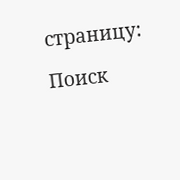страницу:

Поиск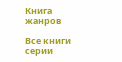Книга жанров

Все книги серии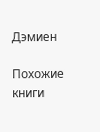Дэмиен

Похожие книги